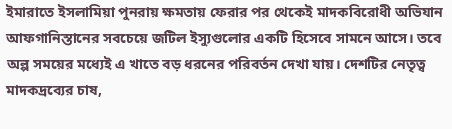ইমারাতে ইসলামিয়া পুনরায় ক্ষমতায় ফেরার পর থেকেই মাদকবিরোধী অভিযান আফগানিস্তানের সবচেয়ে জটিল ইস্যুগুলোর একটি হিসেবে সামনে আসে। তবে অল্প সময়ের মধ্যেই এ খাতে বড় ধরনের পরিবর্তন দেখা যায়। দেশটির নেতৃত্ব মাদকদ্রব্যের চাষ,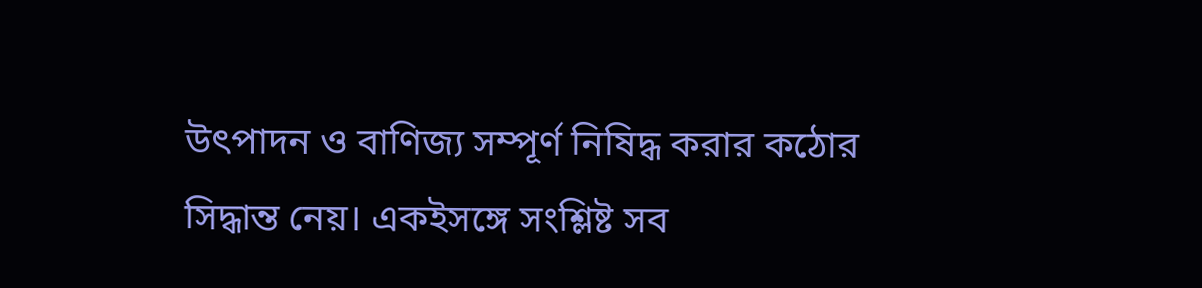উৎপাদন ও বাণিজ্য সম্পূর্ণ নিষিদ্ধ করার কঠোর সিদ্ধান্ত নেয়। একইসঙ্গে সংশ্লিষ্ট সব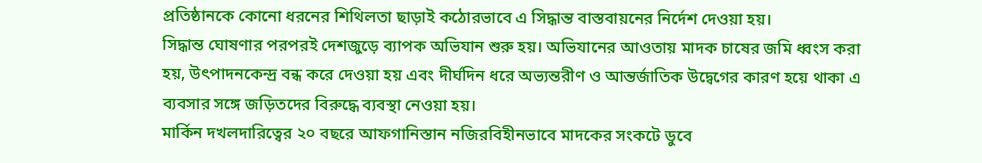প্রতিষ্ঠানকে কোনো ধরনের শিথিলতা ছাড়াই কঠোরভাবে এ সিদ্ধান্ত বাস্তবায়নের নির্দেশ দেওয়া হয়।
সিদ্ধান্ত ঘোষণার পরপরই দেশজুড়ে ব্যাপক অভিযান শুরু হয়। অভিযানের আওতায় মাদক চাষের জমি ধ্বংস করা হয়, উৎপাদনকেন্দ্র বন্ধ করে দেওয়া হয় এবং দীর্ঘদিন ধরে অভ্যন্তরীণ ও আন্তর্জাতিক উদ্বেগের কারণ হয়ে থাকা এ ব্যবসার সঙ্গে জড়িতদের বিরুদ্ধে ব্যবস্থা নেওয়া হয়।
মার্কিন দখলদারিত্বের ২০ বছরে আফগানিস্তান নজিরবিহীনভাবে মাদকের সংকটে ডুবে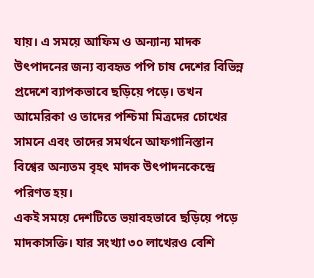যায়। এ সময়ে আফিম ও অন্যান্য মাদক উৎপাদনের জন্য ব্যবহৃত পপি চাষ দেশের বিভিন্ন প্রদেশে ব্যাপকভাবে ছড়িয়ে পড়ে। তখন আমেরিকা ও তাদের পশ্চিমা মিত্রদের চোখের সামনে এবং তাদের সমর্থনে আফগানিস্তান বিশ্বের অন্যতম বৃহৎ মাদক উৎপাদনকেন্দ্রে পরিণত হয়।
একই সময়ে দেশটিতে ভয়াবহভাবে ছড়িয়ে পড়ে মাদকাসক্তি। যার সংখ্যা ৩০ লাখেরও বেশি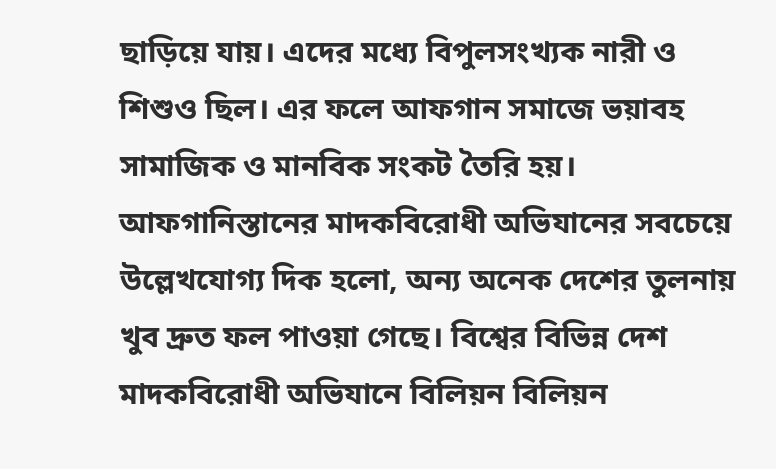ছাড়িয়ে যায়। এদের মধ্যে বিপুলসংখ্যক নারী ও শিশুও ছিল। এর ফলে আফগান সমাজে ভয়াবহ সামাজিক ও মানবিক সংকট তৈরি হয়।
আফগানিস্তানের মাদকবিরোধী অভিযানের সবচেয়ে উল্লেখযোগ্য দিক হলো, অন্য অনেক দেশের তুলনায় খুব দ্রুত ফল পাওয়া গেছে। বিশ্বের বিভিন্ন দেশ মাদকবিরোধী অভিযানে বিলিয়ন বিলিয়ন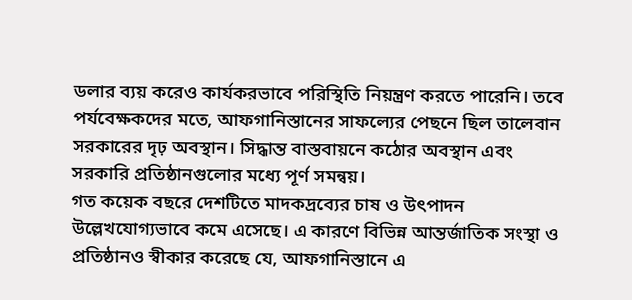ডলার ব্যয় করেও কার্যকরভাবে পরিস্থিতি নিয়ন্ত্রণ করতে পারেনি। তবে পর্যবেক্ষকদের মতে, আফগানিস্তানের সাফল্যের পেছনে ছিল তালেবান সরকারের দৃঢ় অবস্থান। সিদ্ধান্ত বাস্তবায়নে কঠোর অবস্থান এবং সরকারি প্রতিষ্ঠানগুলোর মধ্যে পূর্ণ সমন্বয়।
গত কয়েক বছরে দেশটিতে মাদকদ্রব্যের চাষ ও উৎপাদন উল্লেখযোগ্যভাবে কমে এসেছে। এ কারণে বিভিন্ন আন্তর্জাতিক সংস্থা ও প্রতিষ্ঠানও স্বীকার করেছে যে, আফগানিস্তানে এ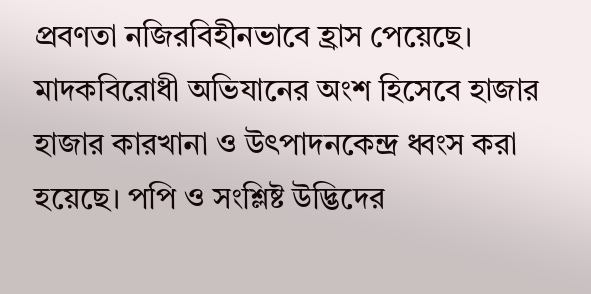প্রবণতা নজিরবিহীনভাবে হ্রাস পেয়েছে।
মাদকবিরোধী অভিযানের অংশ হিসেবে হাজার হাজার কারখানা ও উৎপাদনকেন্দ্র ধ্বংস করা হয়েছে। পপি ও সংশ্লিষ্ট উদ্ভিদের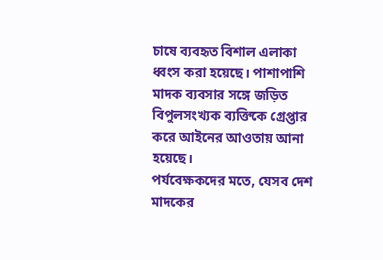চাষে ব্যবহৃত বিশাল এলাকা ধ্বংস করা হয়েছে। পাশাপাশি মাদক ব্যবসার সঙ্গে জড়িত বিপুলসংখ্যক ব্যক্তিকে গ্রেপ্তার করে আইনের আওতায় আনা হয়েছে।
পর্যবেক্ষকদের মতে, যেসব দেশ মাদকের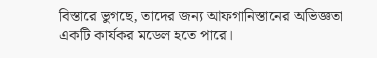বিস্তারে ভুগছে, তাদের জন্য আফগানিস্তানের অভিজ্ঞতা একটি কার্যকর মডেল হতে পারে।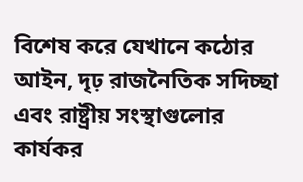বিশেষ করে যেখানে কঠোর আইন, দৃঢ় রাজনৈতিক সদিচ্ছা এবং রাষ্ট্রীয় সংস্থাগুলোর কার্যকর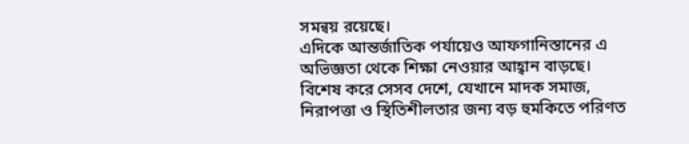সমন্বয় রয়েছে।
এদিকে আন্তর্জাতিক পর্যায়েও আফগানিস্তানের এ অভিজ্ঞতা থেকে শিক্ষা নেওয়ার আহ্বান বাড়ছে। বিশেষ করে সেসব দেশে, যেখানে মাদক সমাজ, নিরাপত্তা ও স্থিতিশীলতার জন্য বড় হুমকিতে পরিণত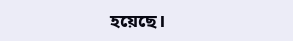হয়েছে।